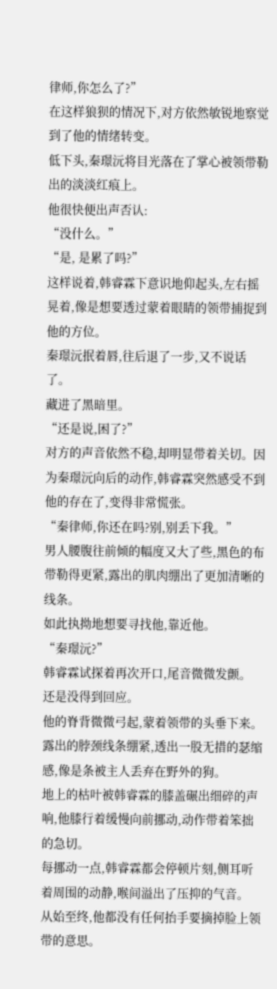律师,你怎么了?”
在这样狼狈的情况下,对方依然敏锐地察觉到了他的情绪转变。
低下头,秦璟沅将目光落在了掌心被领带勒出的淡淡红痕上。
他很快便出声否认:
“没什么。”
“是, 是累了吗?”
这样说着,韩睿霖下意识地仰起头,左右摇晃着,像是想要透过蒙着眼睛的领带捕捉到他的方位。
秦璟沅抿着唇,往后退了一步,又不说话了。
藏进了黑暗里。
“还是说,困了?”
对方的声音依然不稳,却明显带着关切。因为秦璟沅向后的动作,韩睿霖突然感受不到他的存在了,变得非常慌张。
“秦律师,你还在吗?别,别丢下我。”
男人腰腹往前倾的幅度又大了些,黑色的布带勒得更紧,露出的肌肉绷出了更加清晰的线条。
如此执拗地想要寻找他,靠近他。
“秦璟沅?”
韩睿霖试探着再次开口,尾音微微发颤。
还是没得到回应。
他的脊背微微弓起,蒙着领带的头垂下来。露出的脖颈线条绷紧,透出一股无措的瑟缩感,像是条被主人丢弃在野外的狗。
地上的枯叶被韩睿霖的膝盖碾出细碎的声响,他膝行着缓慢向前挪动,动作带着笨拙的急切。
每挪动一点,韩睿霖都会停顿片刻,侧耳听着周围的动静,喉间溢出了压抑的气音。
从始至终,他都没有任何抬手要摘掉脸上领带的意思。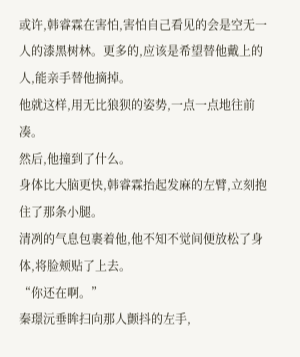或许,韩睿霖在害怕,害怕自己看见的会是空无一人的漆黑树林。更多的,应该是希望替他戴上的人,能亲手替他摘掉。
他就这样,用无比狼狈的姿势,一点一点地往前凑。
然后,他撞到了什么。
身体比大脑更快,韩睿霖抬起发麻的左臂,立刻抱住了那条小腿。
清冽的气息包裹着他,他不知不觉间便放松了身体,将脸颊贴了上去。
“你还在啊。”
秦璟沅垂眸扫向那人颤抖的左手,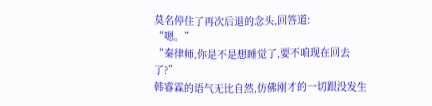莫名停住了再次后退的念头,回答道:
“嗯。”
“秦律师,你是不是想睡觉了,要不咱现在回去了?”
韩睿霖的语气无比自然,仿佛刚才的一切跟没发生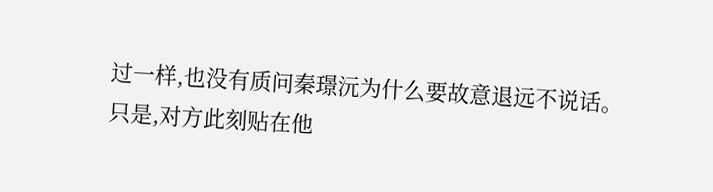过一样,也没有质问秦璟沅为什么要故意退远不说话。
只是,对方此刻贴在他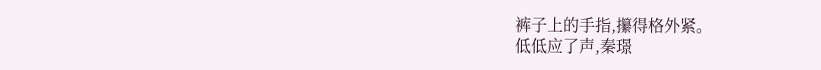裤子上的手指,攥得格外紧。
低低应了声,秦璟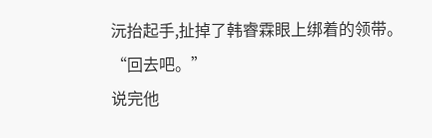沅抬起手,扯掉了韩睿霖眼上绑着的领带。
“回去吧。”
说完他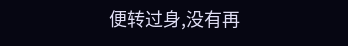便转过身,没有再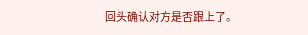回头确认对方是否跟上了。